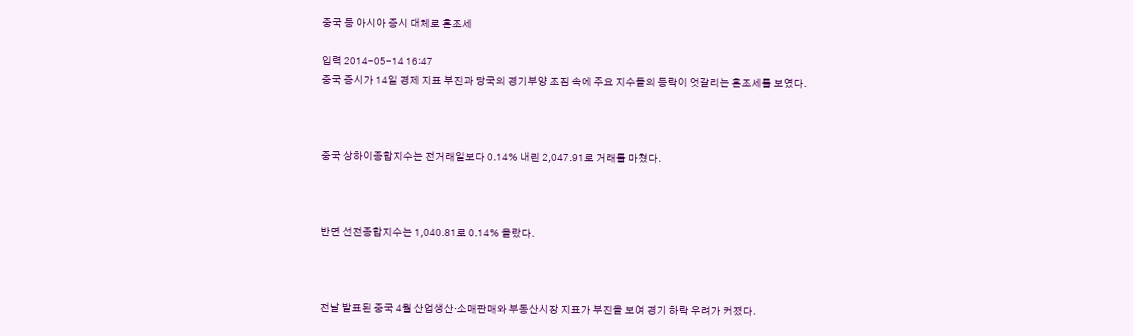중국 등 아시아 증시 대체로 혼조세

입력 2014-05-14 16:47
중국 증시가 14일 경제 지표 부진과 당국의 경기부양 조짐 속에 주요 지수들의 등락이 엇갈리는 혼조세를 보였다.



중국 상하이종합지수는 전거래일보다 0.14% 내린 2,047.91로 거래를 마쳤다.



반면 선전종합지수는 1,040.81로 0.14% 올랐다.



전날 발표된 중국 4월 산업생산·소매판매와 부동산시장 지표가 부진을 보여 경기 하락 우려가 커졌다.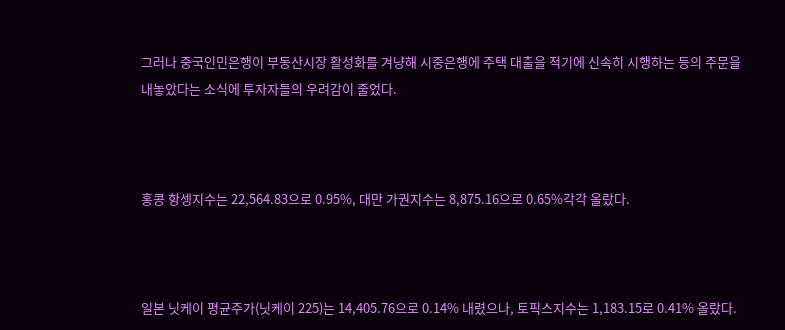그러나 중국인민은행이 부동산시장 활성화를 겨냥해 시중은행에 주택 대출을 적기에 신속히 시행하는 등의 주문을 내놓았다는 소식에 투자자들의 우려감이 줄었다.



홍콩 항셍지수는 22,564.83으로 0.95%, 대만 가권지수는 8,875.16으로 0.65%각각 올랐다.



일본 닛케이 평균주가(닛케이 225)는 14,405.76으로 0.14% 내렸으나, 토픽스지수는 1,183.15로 0.41% 올랐다.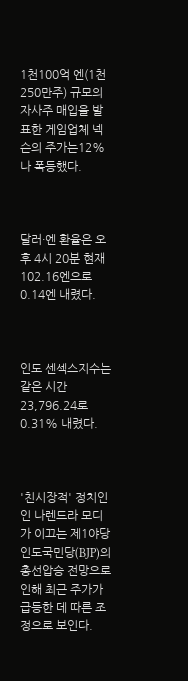1천100억 엔(1천250만주) 규모의 자사주 매입을 발표한 게임업체 넥슨의 주가는12%나 폭등했다.



달러·엔 환율은 오후 4시 20분 현재 102.16엔으로 0.14엔 내렸다.



인도 센섹스지수는 같은 시간 23,796.24로 0.31% 내렸다.



'친시장적' 정치인인 나렌드라 모디가 이끄는 제1야당 인도국민당(BJP)의 총선압승 전망으로 인해 최근 주가가 급등한 데 따른 조정으로 보인다.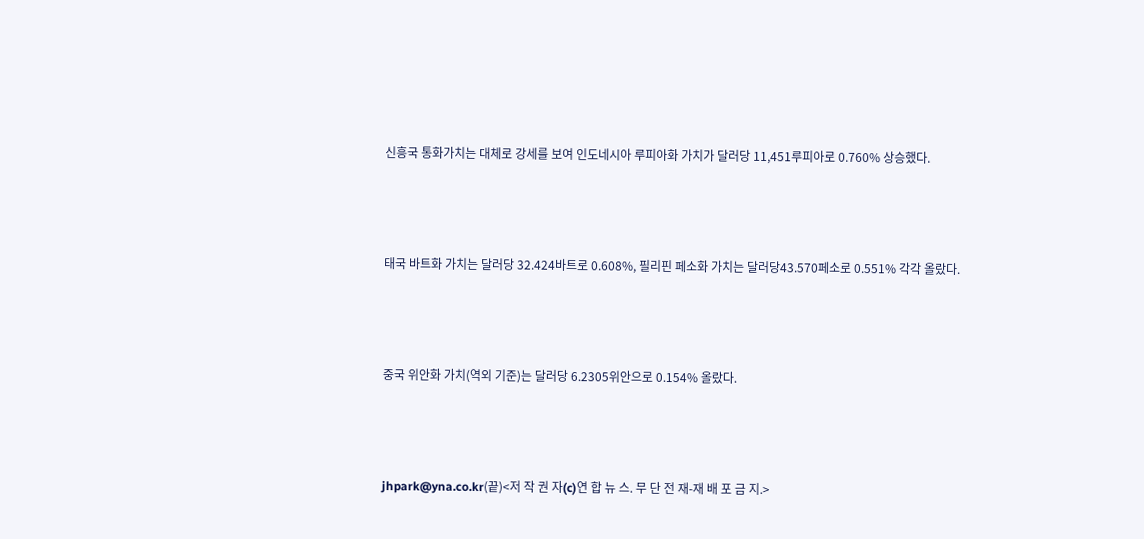신흥국 통화가치는 대체로 강세를 보여 인도네시아 루피아화 가치가 달러당 11,451루피아로 0.760% 상승했다.



태국 바트화 가치는 달러당 32.424바트로 0.608%, 필리핀 페소화 가치는 달러당43.570페소로 0.551% 각각 올랐다.



중국 위안화 가치(역외 기준)는 달러당 6.2305위안으로 0.154% 올랐다.



jhpark@yna.co.kr(끝)<저 작 권 자(c)연 합 뉴 스. 무 단 전 재-재 배 포 금 지.>